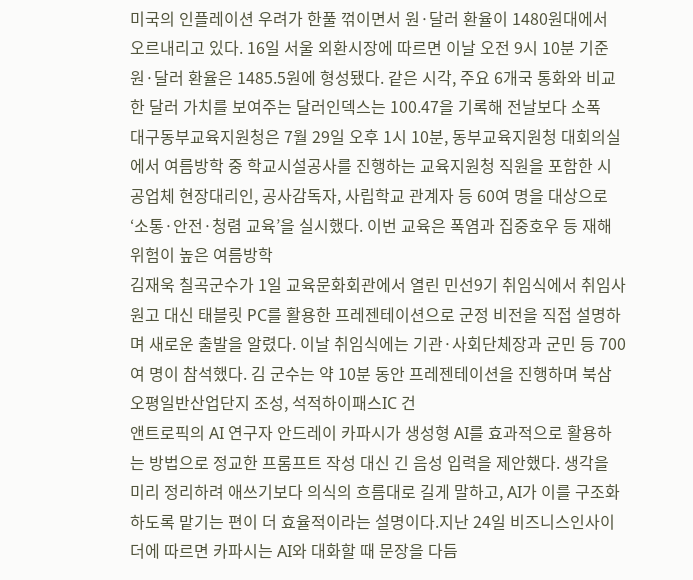미국의 인플레이션 우려가 한풀 꺾이면서 원·달러 환율이 1480원대에서 오르내리고 있다. 16일 서울 외환시장에 따르면 이날 오전 9시 10분 기준 원·달러 환율은 1485.5원에 형성됐다. 같은 시각, 주요 6개국 통화와 비교한 달러 가치를 보여주는 달러인덱스는 100.47을 기록해 전날보다 소폭
대구동부교육지원청은 7월 29일 오후 1시 10분, 동부교육지원청 대회의실에서 여름방학 중 학교시설공사를 진행하는 교육지원청 직원을 포함한 시공업체 현장대리인, 공사감독자, 사립학교 관계자 등 60여 명을 대상으로 ‘소통·안전·청렴 교육’을 실시했다. 이번 교육은 폭염과 집중호우 등 재해 위험이 높은 여름방학
김재욱 칠곡군수가 1일 교육문화회관에서 열린 민선9기 취임식에서 취임사 원고 대신 태블릿 PC를 활용한 프레젠테이션으로 군정 비전을 직접 설명하며 새로운 출발을 알렸다. 이날 취임식에는 기관·사회단체장과 군민 등 700여 명이 참석했다. 김 군수는 약 10분 동안 프레젠테이션을 진행하며 북삼오평일반산업단지 조성, 석적하이패스IC 건
앤트로픽의 AI 연구자 안드레이 카파시가 생성형 AI를 효과적으로 활용하는 방법으로 정교한 프롬프트 작성 대신 긴 음성 입력을 제안했다. 생각을 미리 정리하려 애쓰기보다 의식의 흐름대로 길게 말하고, AI가 이를 구조화하도록 맡기는 편이 더 효율적이라는 설명이다.지난 24일 비즈니스인사이더에 따르면 카파시는 AI와 대화할 때 문장을 다듬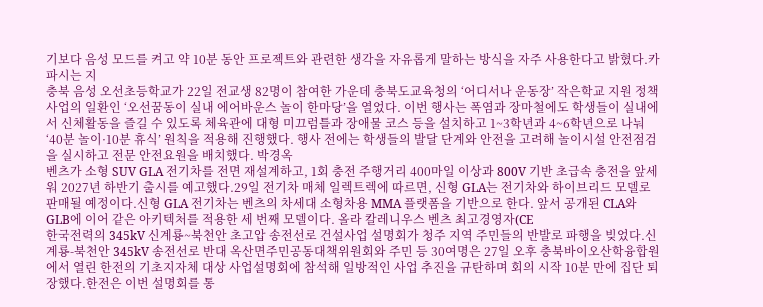기보다 음성 모드를 켜고 약 10분 동안 프로젝트와 관련한 생각을 자유롭게 말하는 방식을 자주 사용한다고 밝혔다.카파시는 지
충북 음성 오선초등학교가 22일 전교생 82명이 참여한 가운데 충북도교육청의 ‘어디서나 운동장’ 작은학교 지원 정책 사업의 일환인 ‘오선꿈동이 실내 에어바운스 놀이 한마당’을 열었다. 이번 행사는 폭염과 장마철에도 학생들이 실내에서 신체활동을 즐길 수 있도록 체육관에 대형 미끄럼틀과 장애물 코스 등을 설치하고 1~3학년과 4~6학년으로 나눠 ‘40분 놀이·10분 휴식’ 원칙을 적용해 진행했다. 행사 전에는 학생들의 발달 단계와 안전을 고려해 놀이시설 안전점검을 실시하고 전문 안전요원을 배치했다. 박경옥
벤츠가 소형 SUV GLA 전기차를 전면 재설계하고, 1회 충전 주행거리 400마일 이상과 800V 기반 초급속 충전을 앞세워 2027년 하반기 출시를 예고했다.29일 전기차 매체 일렉트렉에 따르면, 신형 GLA는 전기차와 하이브리드 모델로 판매될 예정이다.신형 GLA 전기차는 벤츠의 차세대 소형차용 MMA 플랫폼을 기반으로 한다. 앞서 공개된 CLA와 GLB에 이어 같은 아키텍처를 적용한 세 번째 모델이다. 올라 칼레니우스 벤츠 최고경영자(CE
한국전력의 345kV 신계룡~북천안 초고압 송전선로 건설사업 설명회가 청주 지역 주민들의 반발로 파행을 빚었다.신계룡-북천안 345kV 송전선로 반대 옥산면주민공동대책위원회와 주민 등 30여명은 27일 오후 충북바이오산학융합원에서 열린 한전의 기초지자체 대상 사업설명회에 참석해 일방적인 사업 추진을 규탄하며 회의 시작 10분 만에 집단 퇴장했다.한전은 이번 설명회를 통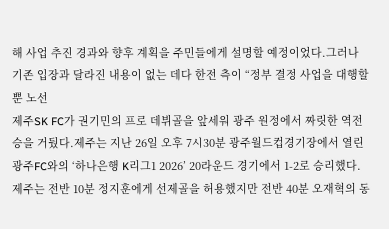해 사업 추진 경과와 향후 계획을 주민들에게 설명할 예정이었다.그러나 기존 입장과 달라진 내용이 없는 데다 한전 측이 “정부 결정 사업을 대행할 뿐 노선
제주SK FC가 권기민의 프로 데뷔골을 앞세워 광주 원정에서 짜릿한 역전승을 거뒀다.제주는 지난 26일 오후 7시30분 광주월드컵경기장에서 열린 광주FC와의 ‘하나은행 K리그1 2026’ 20라운드 경기에서 1-2로 승리했다.제주는 전반 10분 정지훈에게 선제골을 허용했지만 전반 40분 오재혁의 동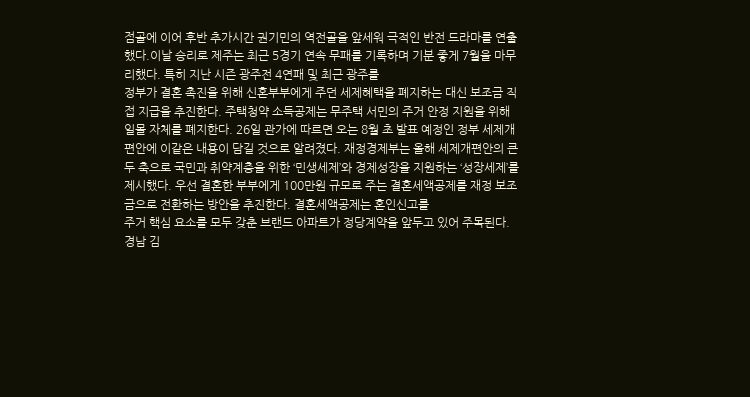점골에 이어 후반 추가시간 권기민의 역전골을 앞세워 극적인 반전 드라마를 연출했다.이날 승리로 제주는 최근 5경기 연속 무패를 기록하며 기분 좋게 7월을 마무리했다. 특히 지난 시즌 광주전 4연패 및 최근 광주를
정부가 결혼 촉진을 위해 신혼부부에게 주던 세제혜택을 폐지하는 대신 보조금 직접 지급을 추진한다. 주택청약 소득공제는 무주택 서민의 주거 안정 지원을 위해 일몰 자체를 폐지한다. 26일 관가에 따르면 오는 8월 초 발표 예정인 정부 세제개편안에 이같은 내용이 담길 것으로 알려졌다. 재정경제부는 올해 세제개편안의 큰 두 축으로 국민과 취약계층을 위한 ‘민생세제’와 경제성장을 지원하는 ‘성장세제’를 제시했다. 우선 결혼한 부부에게 100만원 규모로 주는 결혼세액공제를 재정 보조금으로 전환하는 방안을 추진한다. 결혼세액공제는 혼인신고를
주거 핵심 요소를 모두 갖춘 브랜드 아파트가 정당계약을 앞두고 있어 주목된다. 경남 김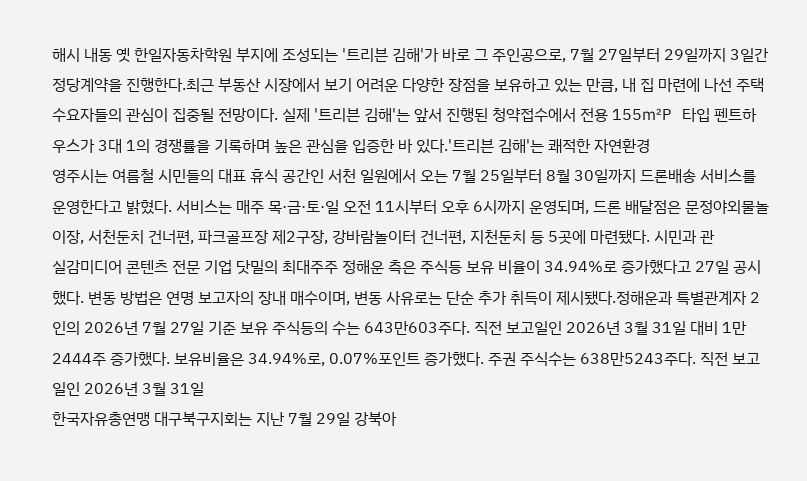해시 내동 옛 한일자동차학원 부지에 조성되는 '트리븐 김해'가 바로 그 주인공으로, 7월 27일부터 29일까지 3일간 정당계약을 진행한다.최근 부동산 시장에서 보기 어려운 다양한 장점을 보유하고 있는 만큼, 내 집 마련에 나선 주택 수요자들의 관심이 집중될 전망이다. 실제 '트리븐 김해'는 앞서 진행된 청약접수에서 전용 155㎡P 타입 펜트하우스가 3대 1의 경쟁률을 기록하며 높은 관심을 입증한 바 있다.'트리븐 김해'는 쾌적한 자연환경
영주시는 여름철 시민들의 대표 휴식 공간인 서천 일원에서 오는 7월 25일부터 8월 30일까지 드론배송 서비스를 운영한다고 밝혔다. 서비스는 매주 목·금·토·일 오전 11시부터 오후 6시까지 운영되며, 드론 배달점은 문정야외물놀이장, 서천둔치 건너편, 파크골프장 제2구장, 강바람놀이터 건너편, 지천둔치 등 5곳에 마련됐다. 시민과 관
실감미디어 콘텐츠 전문 기업 닷밀의 최대주주 정해운 측은 주식등 보유 비율이 34.94%로 증가했다고 27일 공시했다. 변동 방법은 연명 보고자의 장내 매수이며, 변동 사유로는 단순 추가 취득이 제시됐다.정해운과 특별관계자 2인의 2026년 7월 27일 기준 보유 주식등의 수는 643만603주다. 직전 보고일인 2026년 3월 31일 대비 1만2444주 증가했다. 보유비율은 34.94%로, 0.07%포인트 증가했다. 주권 주식수는 638만5243주다. 직전 보고일인 2026년 3월 31일
한국자유총연맹 대구북구지회는 지난 7월 29일 강북아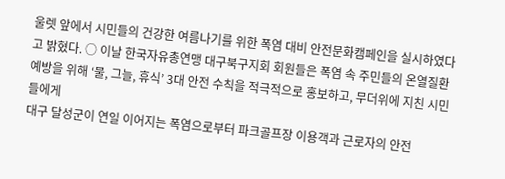울렛 앞에서 시민들의 건강한 여름나기를 위한 폭염 대비 안전문화캠페인을 실시하였다고 밝혔다. ○ 이날 한국자유총연맹 대구북구지회 회원들은 폭염 속 주민들의 온열질환 예방을 위해 ‘물, 그늘, 휴식’ 3대 안전 수칙을 적극적으로 홍보하고, 무더위에 지친 시민들에게
대구 달성군이 연일 이어지는 폭염으로부터 파크골프장 이용객과 근로자의 안전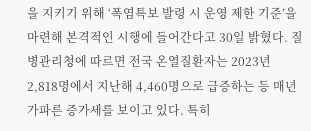을 지키기 위해 ‘폭염특보 발령 시 운영 제한 기준’을 마련해 본격적인 시행에 들어간다고 30일 밝혔다. 질병관리청에 따르면 전국 온열질환자는 2023년 2,818명에서 지난해 4,460명으로 급증하는 등 매년 가파른 증가세를 보이고 있다. 특히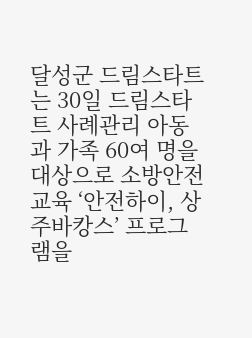달성군 드림스타트는 30일 드림스타트 사례관리 아동과 가족 60여 명을 대상으로 소방안전교육 ‘안전하이, 상주바캉스’ 프로그램을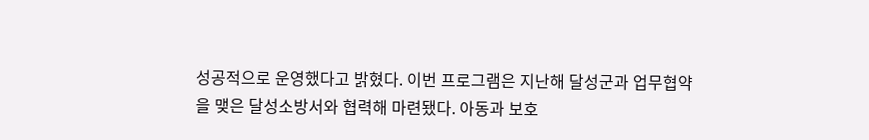성공적으로 운영했다고 밝혔다. 이번 프로그램은 지난해 달성군과 업무협약을 맺은 달성소방서와 협력해 마련됐다. 아동과 보호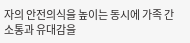자의 안전의식을 높이는 동시에 가족 간 소통과 유대감을